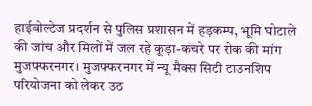हाईवोल्टेज प्रदर्शन से पुलिस प्रशासन में हड़कम्प, भूमि घोटाले की जांच और मिलों में जल रहे कूड़ा-कचरे पर रोक की मांग
मुजफ्फरनगर। मुजफ्फरनगर में न्यू मैक्स सिटी टाउनशिप परियोजना को लेकर उठ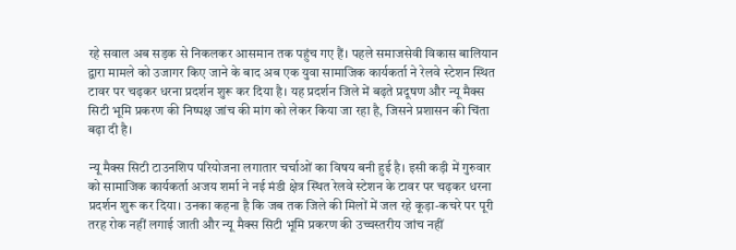रहे सवाल अब सड़क से निकलकर आसमान तक पहुंच गए हैं। पहले समाजसेवी विकास बालियान द्वारा मामले को उजागर किए जाने के बाद अब एक युवा सामाजिक कार्यकर्ता ने रेलवे स्टेशन स्थित टावर पर चढ़कर धरना प्रदर्शन शुरू कर दिया है। यह प्रदर्शन जिले में बढ़ते प्रदूषण और न्यू मैक्स सिटी भूमि प्रकरण की निष्पक्ष जांच की मांग को लेकर किया जा रहा है, जिसने प्रशासन की चिंता बढ़ा दी है।

न्यू मैक्स सिटी टाउनशिप परियोजना लगातार चर्चाओं का विषय बनी हुई है। इसी कड़ी में गुरुवार को सामाजिक कार्यकर्ता अजय शर्मा ने नई मंडी क्षेत्र स्थित रेलवे स्टेशन के टावर पर चढ़कर धरना प्रदर्शन शुरू कर दिया। उनका कहना है कि जब तक जिले की मिलों में जल रहे कूड़ा-कचरे पर पूरी तरह रोक नहीं लगाई जाती और न्यू मैक्स सिटी भूमि प्रकरण की उच्चस्तरीय जांच नहीं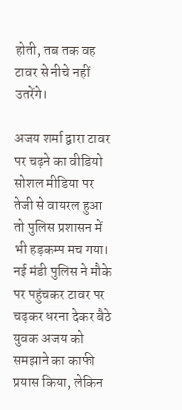होती, तब तक वह टावर से नीचे नहीं उतरेंगे।

अजय शर्मा द्वारा टावर पर चढ़ने का वीडियो सोशल मीडिया पर तेजी से वायरल हुआ तो पुलिस प्रशासन में भी हड़कम्प मच गया। नई मंडी पुलिस ने मौके पर पहुंचकर टावर पर चढ़कर धरना देकर बैठे युवक अजय को समझाने का काफी प्रयास किया, लेकिन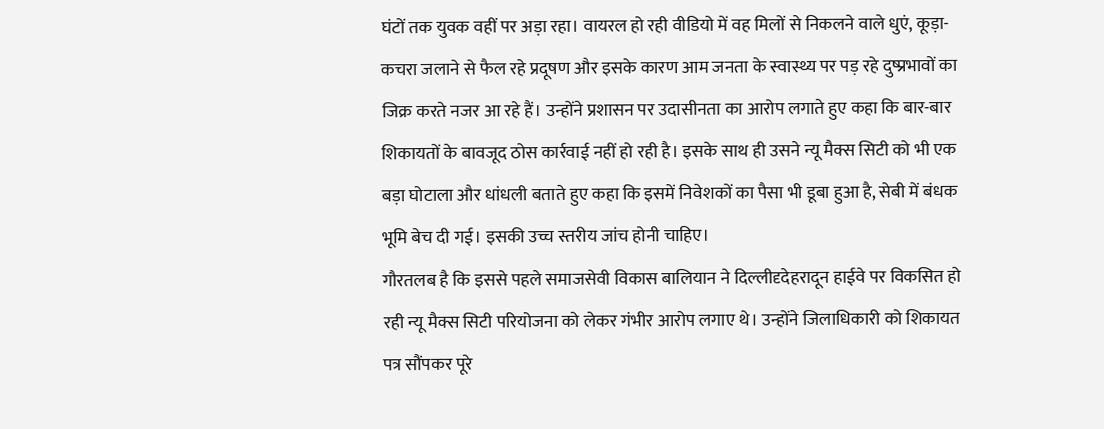घंटों तक युवक वहीं पर अड़ा रहा। वायरल हो रही वीडियो में वह मिलों से निकलने वाले धुएं, कूड़ा-कचरा जलाने से फैल रहे प्रदूषण और इसके कारण आम जनता के स्वास्थ्य पर पड़ रहे दुष्प्रभावों का जिक्र करते नजर आ रहे हैं। उन्होंने प्रशासन पर उदासीनता का आरोप लगाते हुए कहा कि बार-बार शिकायतों के बावजूद ठोस कार्रवाई नहीं हो रही है। इसके साथ ही उसने न्यू मैक्स सिटी को भी एक बड़ा घोटाला और धांधली बताते हुए कहा कि इसमें निवेशकों का पैसा भी डूबा हुआ है, सेबी में बंधक भूमि बेच दी गई। इसकी उच्च स्तरीय जांच होनी चाहिए।
गौरतलब है कि इससे पहले समाजसेवी विकास बालियान ने दिल्लीदृदेहरादून हाईवे पर विकसित हो रही न्यू मैक्स सिटी परियोजना को लेकर गंभीर आरोप लगाए थे। उन्होंने जिलाधिकारी को शिकायत पत्र सौंपकर पूरे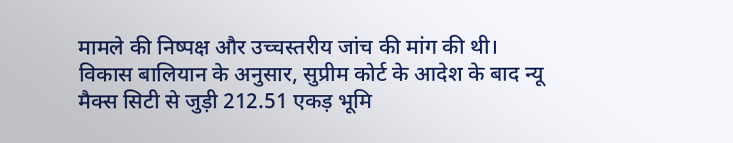मामले की निष्पक्ष और उच्चस्तरीय जांच की मांग की थी। विकास बालियान के अनुसार, सुप्रीम कोर्ट के आदेश के बाद न्यू मैक्स सिटी से जुड़ी 212.51 एकड़ भूमि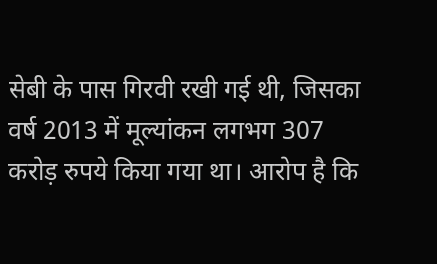सेबी के पास गिरवी रखी गई थी, जिसका वर्ष 2013 में मूल्यांकन लगभग 307 करोड़ रुपये किया गया था। आरोप है कि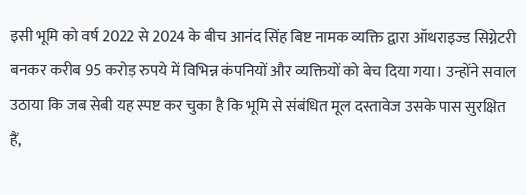इसी भूमि को वर्ष 2022 से 2024 के बीच आनंद सिंह बिष्ट नामक व्यक्ति द्वारा ऑथराइज्ड सिग्नेटरी बनकर करीब 95 करोड़ रुपये में विभिन्न कंपनियों और व्यक्तियों को बेच दिया गया। उन्होंने सवाल उठाया कि जब सेबी यह स्पष्ट कर चुका है कि भूमि से संबंधित मूल दस्तावेज उसके पास सुरक्षित हैं,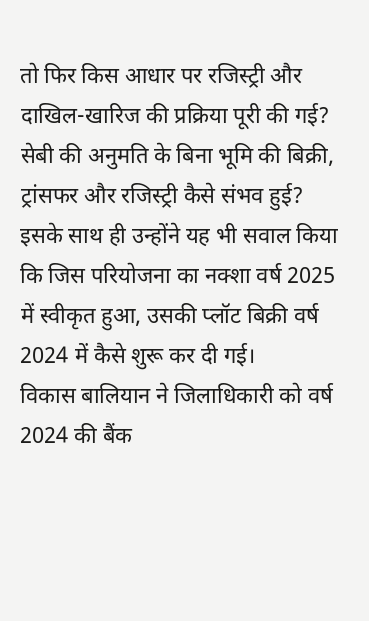तो फिर किस आधार पर रजिस्ट्री और दाखिल-खारिज की प्रक्रिया पूरी की गई? सेबी की अनुमति के बिना भूमि की बिक्री, ट्रांसफर और रजिस्ट्री कैसे संभव हुई? इसके साथ ही उन्होंने यह भी सवाल किया कि जिस परियोजना का नक्शा वर्ष 2025 में स्वीकृत हुआ, उसकी प्लॉट बिक्री वर्ष 2024 में कैसे शुरू कर दी गई।
विकास बालियान ने जिलाधिकारी को वर्ष 2024 की बैंक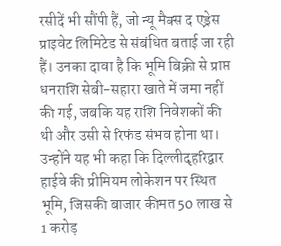रसीदें भी सौंपी हैं, जो न्यू मैक्स द एड्रेस प्राइवेट लिमिटेड से संबंधित बताई जा रही हैं। उनका दावा है कि भूमि बिक्री से प्राप्त धनराशि सेबी-सहारा खाते में जमा नहीं की गई, जबकि यह राशि निवेशकों की थी और उसी से रिफंड संभव होना था। उन्होंने यह भी कहा कि दिल्लीदृहरिद्वार हाईवे की प्रीमियम लोकेशन पर स्थित भूमि, जिसकी बाजार कीमत 50 लाख से 1 करोड़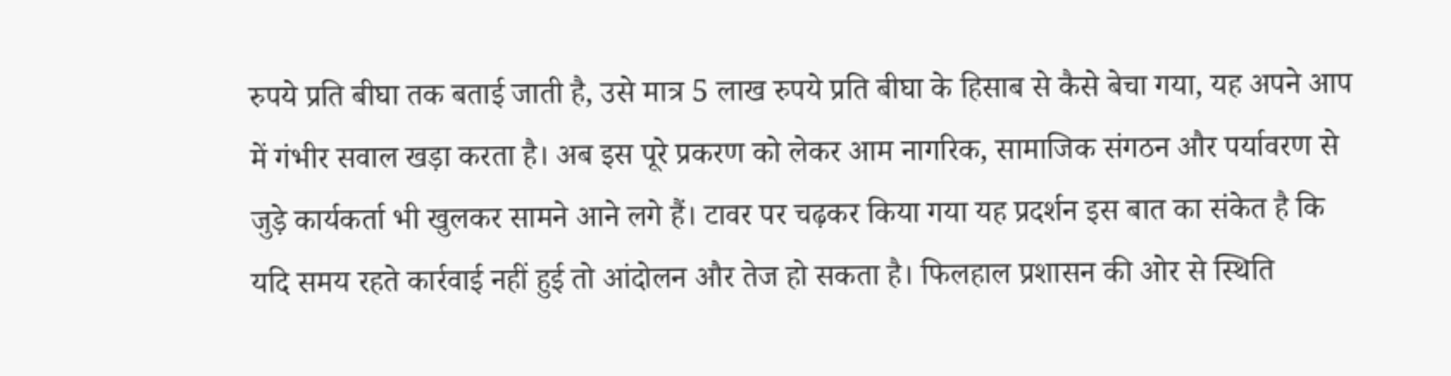रुपये प्रति बीघा तक बताई जाती है, उसे मात्र 5 लाख रुपये प्रति बीघा के हिसाब से कैसे बेचा गया, यह अपने आप में गंभीर सवाल खड़ा करता है। अब इस पूरे प्रकरण को लेकर आम नागरिक, सामाजिक संगठन और पर्यावरण से जुड़े कार्यकर्ता भी खुलकर सामने आने लगे हैं। टावर पर चढ़कर किया गया यह प्रदर्शन इस बात का संकेत है कि यदि समय रहते कार्रवाई नहीं हुई तो आंदोलन और तेज हो सकता है। फिलहाल प्रशासन की ओर से स्थिति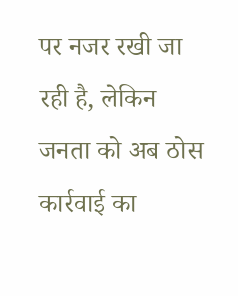पर नजर रखी जा रही है, लेकिन जनता को अब ठोस कार्रवाई का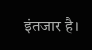इंतजार है।